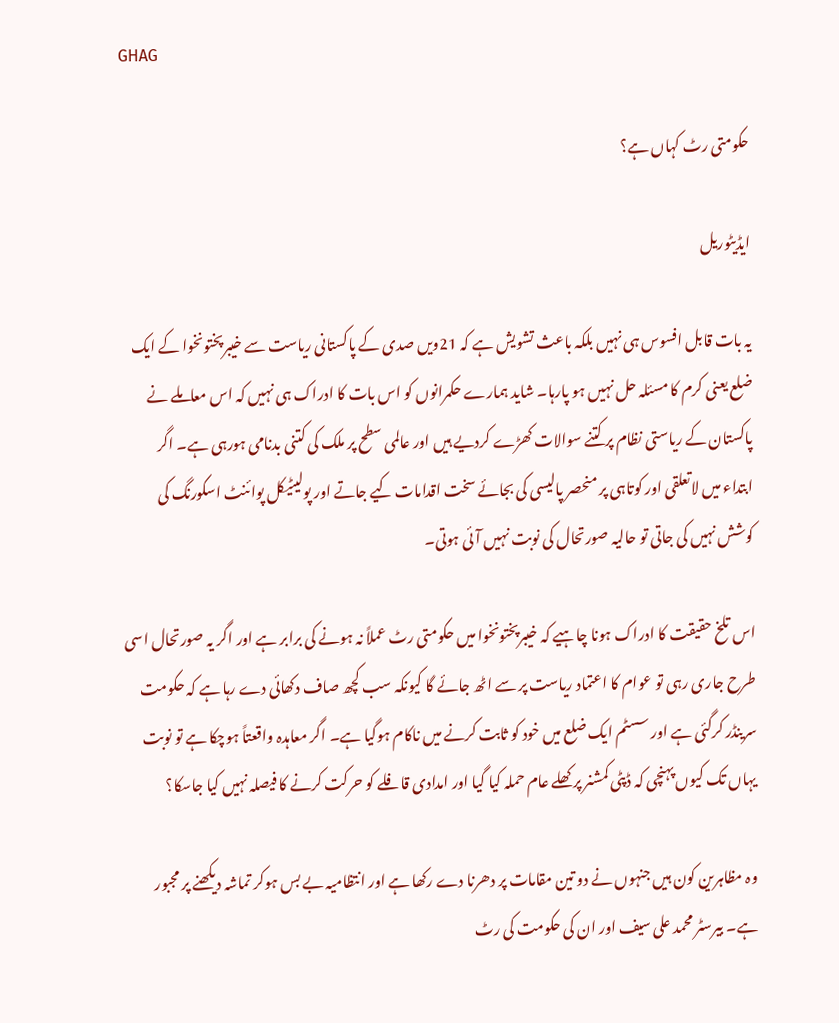GHAG

حکومتی رٹ کہاں ہے؟

ایڈیٹوریل

یہ بات قابل افسوس ہی نہیں بلکہ باعث تشویش ہے کہ 21ویں صدی کے پاکستانی ریاست سے خیبرپختونخوا کے ایک ضلع یعنی کرم کا مسئلہ حل نہیں ہو پارہا۔ شاید ہمارے حکمرانوں کو اس بات کا ادراک ہی نہیں کہ اس معاملے نے پاکستان کے ریاستی نظام پر کتنے سوالات کھڑے کردیے ہیں اور عالمی سطح پر ملک کی کتنی بدنامی ہورہی ہے۔ اگر ابتداء میں لاتعلقی اور کوتاہی پر منحصر پالیسی کی بجائے سخت اقدامات کیے جاتے اور پولیٹیکل پوائنٹ اسکورنگ کی کوشش نہیں کی جاتی تو حالیہ صورتحال کی نوبت نہیں آئی ہوتی۔

اس تلخ حقیقت کا ادراک ہونا چاہیے کہ خیبرپختونخوا میں حکومتی رٹ عملاً نہ ہونے کی برابر ہے اور اگر یہ صورتحال اسی طرح جاری رہی تو عوام کا اعتماد ریاست پر سے اٹھ جائے گا کیونکہ سب کچھ صاف دکھائی دے رہا ہے کہ حکومت سرینڈر کرگئی ہے اور سسٹم ایک ضلع میں خود کو ثابت کرنے میں ناکام ہوگیا ہے۔ اگر معاہدہ واقعتاً ہوچکا ہے تو نوبت یہاں تک کیوں پہنچی کہ ڈپٹی کمشنر پر کھلے عام حملہ کیا گیا اور امدادی قافلے کو حرکت کرنے کا فیصلہ نہیں کیا جاسکا؟

وہ مظاہرین کون ہیں جنہوں نے دو تین مقامات پر دھرنا دے رکھا ہے اور انتظامیہ بے بس ہوکر تماشہ دیکھنے پر مجبور ہے۔ بیرسٹر محمد علی سیف اور ان کی حکومت کی رٹ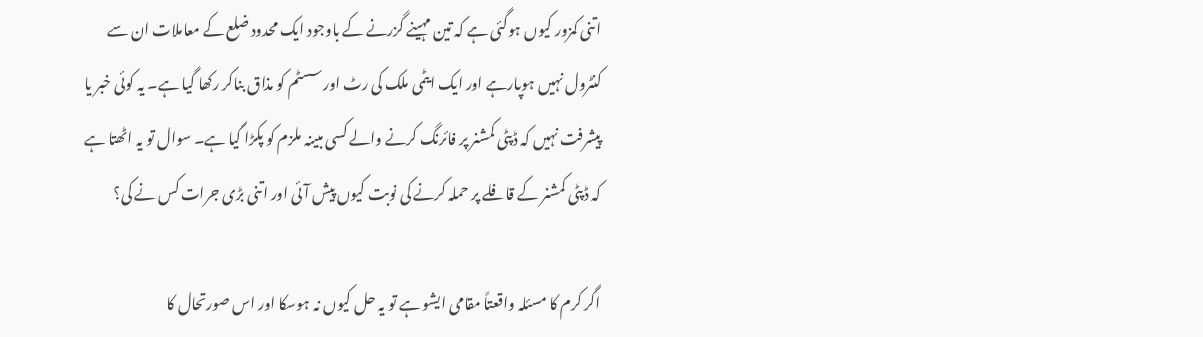اتنی کمزور کیوں ہوگئی ہے کہ تین مہینے گزرنے کے باوجود ایک محدود ضلع کے معاملات ان سے کنٹرول نہیں ہوپارہے اور ایک ایٹمی ملک کی رٹ اور سسٹم کو مذاق بناکر رکھا گیا ہے۔ یہ کوئی خبر یا پیشرفت نہیں کہ ڈپٹی کمشنر پر فائرنگ کرنے والے کسی مبینہ ملزم کو پکڑا گیا ہے۔ سوال تو یہ اٹھتا ہے کہ ڈپٹی کمشنر کے قافلے پر حملہ کرنے کی نوبت کیوں پیش آئی اور اتنی بڑی جرات کس نے کی؟

اگر کرم کا مسئلہ واقعتاً مقامی ایشو ہے تو یہ حل کیوں نہ ہوسکا اور اس صورتحال کا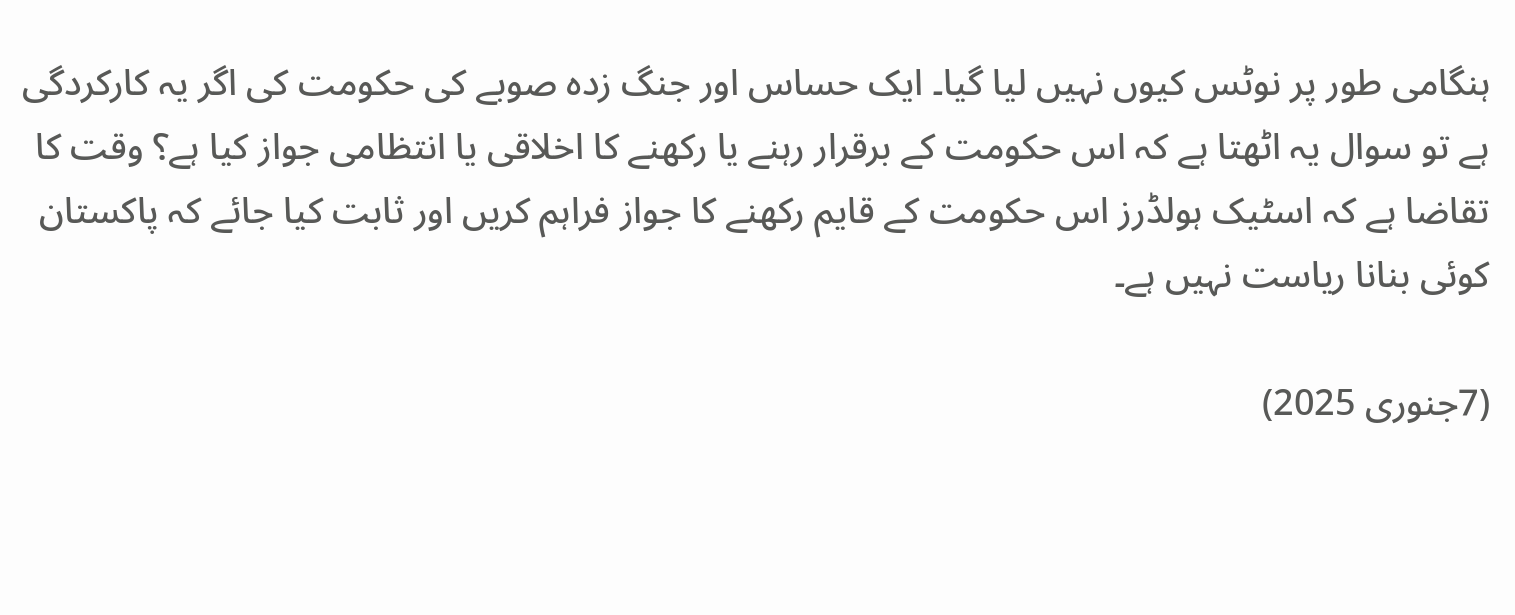ہنگامی طور پر نوٹس کیوں نہیں لیا گیا۔ ایک حساس اور جنگ زدہ صوبے کی حکومت کی اگر یہ کارکردگی ہے تو سوال یہ اٹھتا ہے کہ اس حکومت کے برقرار رہنے یا رکھنے کا اخلاقی یا انتظامی جواز کیا ہے؟ وقت کا تقاضا ہے کہ اسٹیک ہولڈرز اس حکومت کے قایم رکھنے کا جواز فراہم کریں اور ثابت کیا جائے کہ پاکستان کوئی بنانا ریاست نہیں ہے۔

(7جنوری 2025)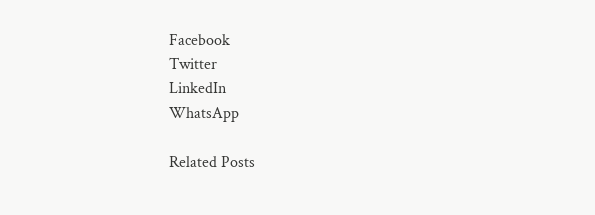Facebook
Twitter
LinkedIn
WhatsApp

Related Posts